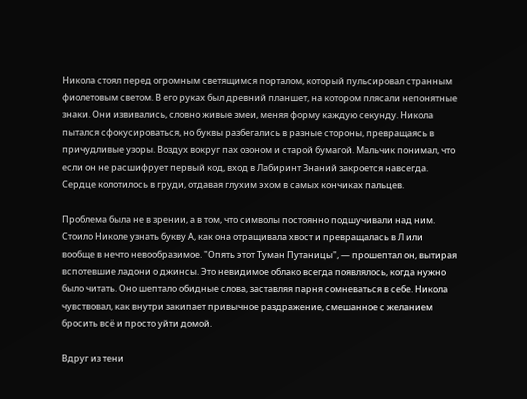Никола стоял перед огромным светящимся порталом, который пульсировал странным фиолетовым светом. В его руках был древний планшет, на котором плясали непонятные знаки. Они извивались, словно живые змеи, меняя форму каждую секунду. Никола пытался сфокусироваться, но буквы разбегались в разные стороны, превращаясь в причудливые узоры. Воздух вокруг пах озоном и старой бумагой. Мальчик понимал, что если он не расшифрует первый код, вход в Лабиринт Знаний закроется навсегда. Сердце колотилось в груди, отдавая глухим эхом в самых кончиках пальцев.

Проблема была не в зрении, а в том, что символы постоянно подшучивали над ним. Стоило Николе узнать букву А, как она отращивала хвост и превращалась в Л или вообще в нечто невообразимое. "Опять этот Туман Путаницы", — прошептал он, вытирая вспотевшие ладони о джинсы. Это невидимое облако всегда появлялось, когда нужно было читать. Оно шептало обидные слова, заставляя парня сомневаться в себе. Никола чувствовал, как внутри закипает привычное раздражение, смешанное с желанием бросить всё и просто уйти домой.

Вдруг из тени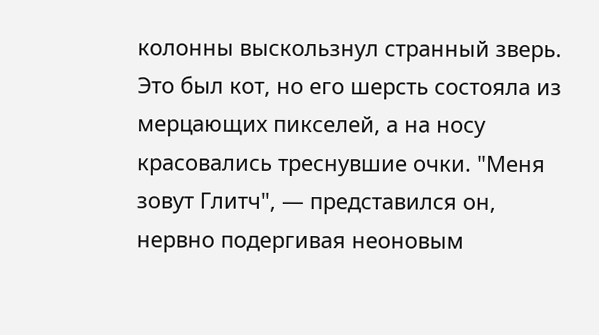колонны выскользнул странный зверь. Это был кот, но его шерсть состояла из мерцающих пикселей, а на носу красовались треснувшие очки. "Меня зовут Глитч", — представился он, нервно подергивая неоновым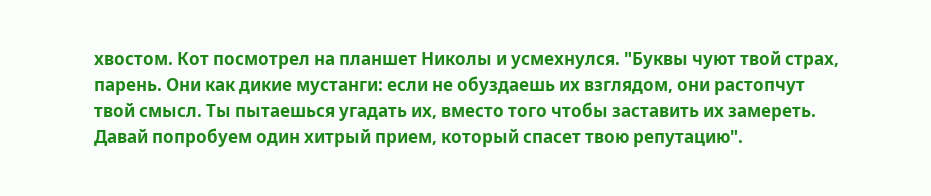хвостом. Кот посмотрел на планшет Николы и усмехнулся. "Буквы чуют твой страх, парень. Они как дикие мустанги: если не обуздаешь их взглядом, они растопчут твой смысл. Ты пытаешься угадать их, вместо того чтобы заставить их замереть. Давай попробуем один хитрый прием, который спасет твою репутацию".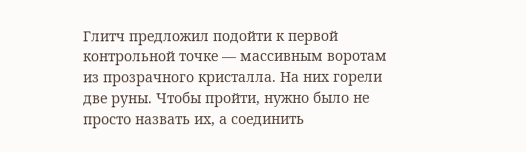Глитч предложил подойти к первой контрольной точке — массивным воротам из прозрачного кристалла. На них горели две руны. Чтобы пройти, нужно было не просто назвать их, а соединить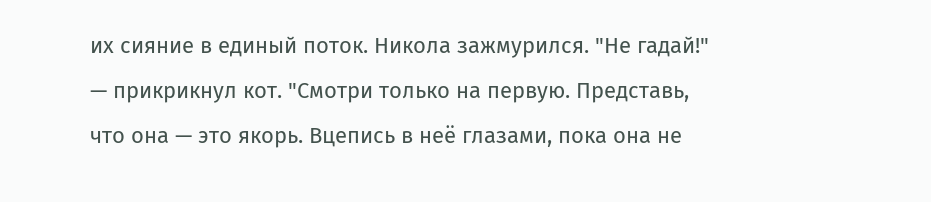их сияние в единый поток. Никола зажмурился. "Не гадай!" — прикрикнул кот. "Смотри только на первую. Представь, что она — это якорь. Вцепись в неё глазами, пока она не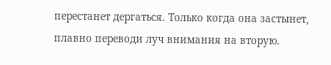перестанет дергаться. Только когда она застынет, плавно переводи луч внимания на вторую.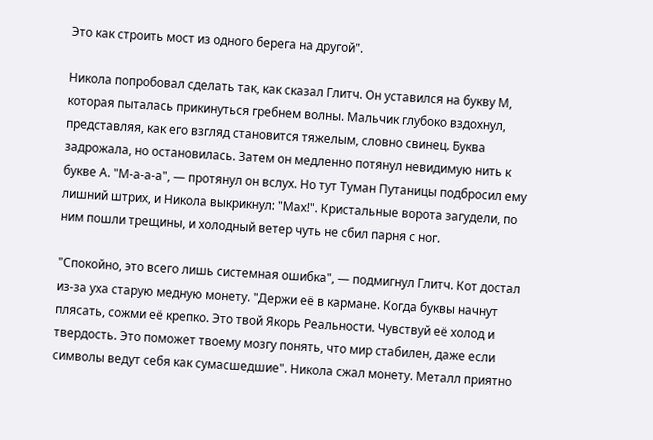Это как строить мост из одного берега на другой".

Никола попробовал сделать так, как сказал Глитч. Он уставился на букву М, которая пыталась прикинуться гребнем волны. Мальчик глубоко вздохнул, представляя, как его взгляд становится тяжелым, словно свинец. Буква задрожала, но остановилась. Затем он медленно потянул невидимую нить к букве А. "М-а-а-а", — протянул он вслух. Но тут Туман Путаницы подбросил ему лишний штрих, и Никола выкрикнул: "Мах!". Кристальные ворота загудели, по ним пошли трещины, и холодный ветер чуть не сбил парня с ног.

"Спокойно, это всего лишь системная ошибка", — подмигнул Глитч. Кот достал из-за уха старую медную монету. "Держи её в кармане. Когда буквы начнут плясать, сожми её крепко. Это твой Якорь Реальности. Чувствуй её холод и твердость. Это поможет твоему мозгу понять, что мир стабилен, даже если символы ведут себя как сумасшедшие". Никола сжал монету. Металл приятно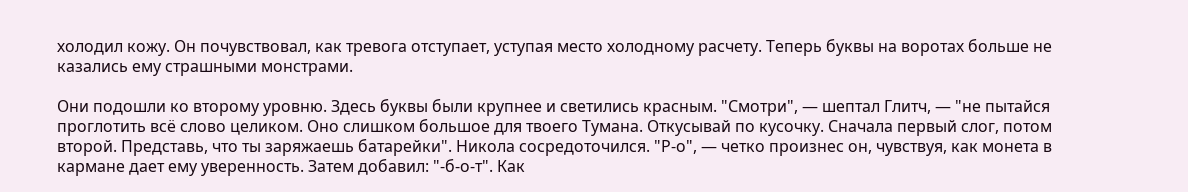холодил кожу. Он почувствовал, как тревога отступает, уступая место холодному расчету. Теперь буквы на воротах больше не казались ему страшными монстрами.

Они подошли ко второму уровню. Здесь буквы были крупнее и светились красным. "Смотри", — шептал Глитч, — "не пытайся проглотить всё слово целиком. Оно слишком большое для твоего Тумана. Откусывай по кусочку. Сначала первый слог, потом второй. Представь, что ты заряжаешь батарейки". Никола сосредоточился. "Р-о", — четко произнес он, чувствуя, как монета в кармане дает ему уверенность. Затем добавил: "-б-о-т". Как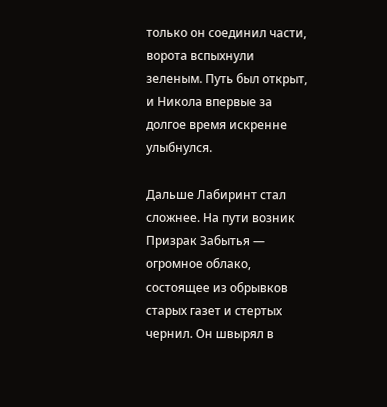только он соединил части, ворота вспыхнули зеленым. Путь был открыт, и Никола впервые за долгое время искренне улыбнулся.

Дальше Лабиринт стал сложнее. На пути возник Призрак Забытья — огромное облако, состоящее из обрывков старых газет и стертых чернил. Он швырял в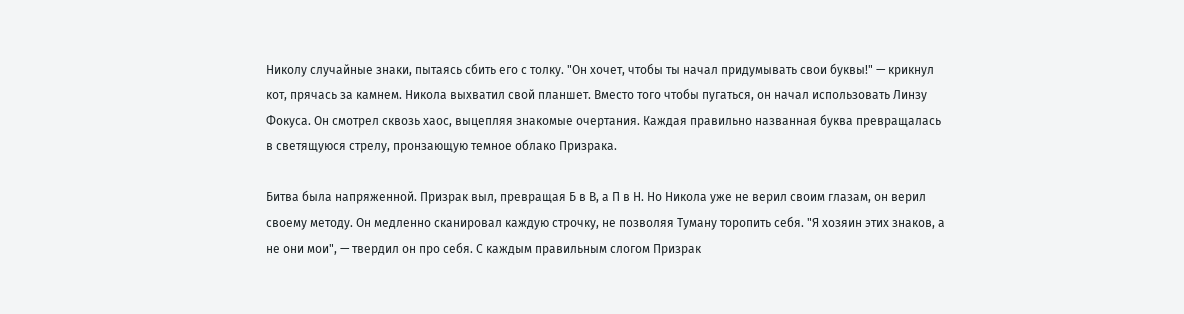Николу случайные знаки, пытаясь сбить его с толку. "Он хочет, чтобы ты начал придумывать свои буквы!" — крикнул кот, прячась за камнем. Никола выхватил свой планшет. Вместо того чтобы пугаться, он начал использовать Линзу Фокуса. Он смотрел сквозь хаос, выцепляя знакомые очертания. Каждая правильно названная буква превращалась в светящуюся стрелу, пронзающую темное облако Призрака.

Битва была напряженной. Призрак выл, превращая Б в В, а П в Н. Но Никола уже не верил своим глазам, он верил своему методу. Он медленно сканировал каждую строчку, не позволяя Туману торопить себя. "Я хозяин этих знаков, а не они мои", — твердил он про себя. С каждым правильным слогом Призрак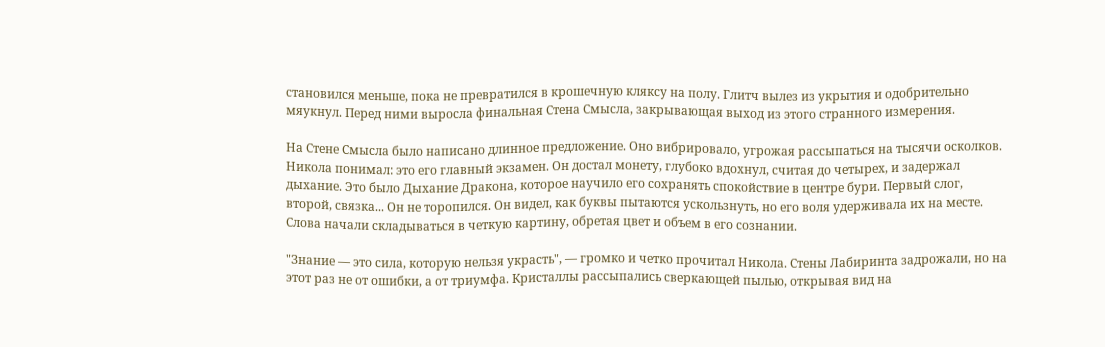становился меньше, пока не превратился в крошечную кляксу на полу. Глитч вылез из укрытия и одобрительно мяукнул. Перед ними выросла финальная Стена Смысла, закрывающая выход из этого странного измерения.

На Стене Смысла было написано длинное предложение. Оно вибрировало, угрожая рассыпаться на тысячи осколков. Никола понимал: это его главный экзамен. Он достал монету, глубоко вдохнул, считая до четырех, и задержал дыхание. Это было Дыхание Дракона, которое научило его сохранять спокойствие в центре бури. Первый слог, второй, связка... Он не торопился. Он видел, как буквы пытаются ускользнуть, но его воля удерживала их на месте. Слова начали складываться в четкую картину, обретая цвет и объем в его сознании.

"Знание — это сила, которую нельзя украсть", — громко и четко прочитал Никола. Стены Лабиринта задрожали, но на этот раз не от ошибки, а от триумфа. Кристаллы рассыпались сверкающей пылью, открывая вид на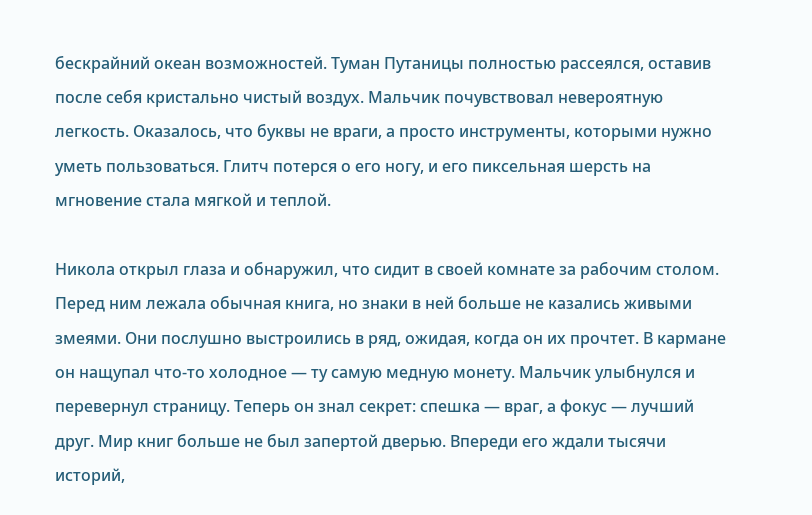бескрайний океан возможностей. Туман Путаницы полностью рассеялся, оставив после себя кристально чистый воздух. Мальчик почувствовал невероятную легкость. Оказалось, что буквы не враги, а просто инструменты, которыми нужно уметь пользоваться. Глитч потерся о его ногу, и его пиксельная шерсть на мгновение стала мягкой и теплой.

Никола открыл глаза и обнаружил, что сидит в своей комнате за рабочим столом. Перед ним лежала обычная книга, но знаки в ней больше не казались живыми змеями. Они послушно выстроились в ряд, ожидая, когда он их прочтет. В кармане он нащупал что-то холодное — ту самую медную монету. Мальчик улыбнулся и перевернул страницу. Теперь он знал секрет: спешка — враг, а фокус — лучший друг. Мир книг больше не был запертой дверью. Впереди его ждали тысячи историй,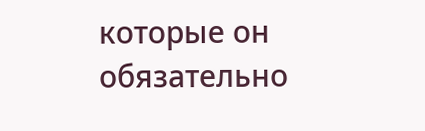которые он обязательно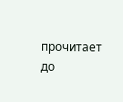прочитает до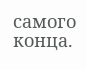самого конца.